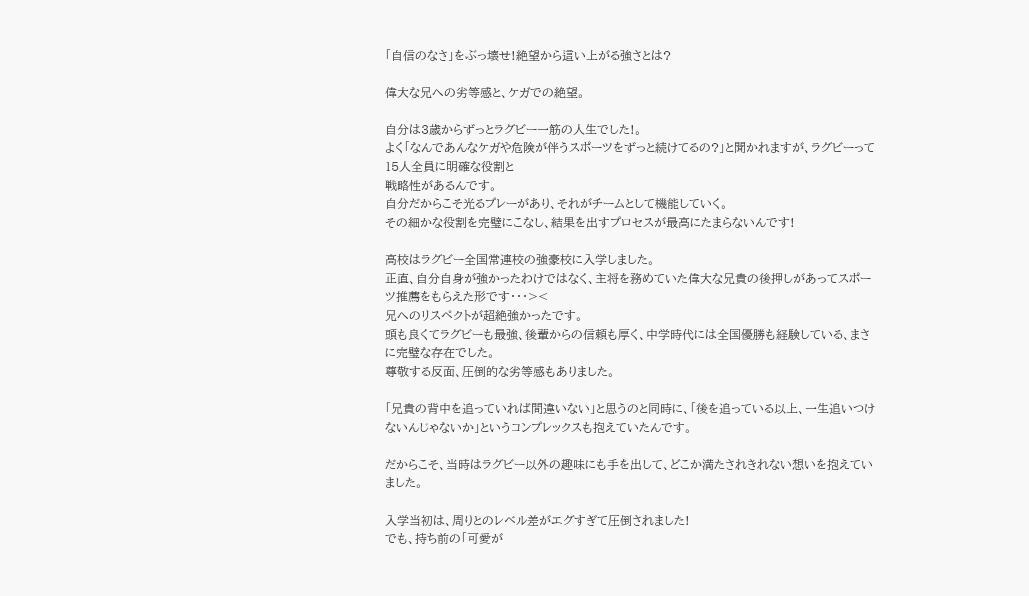「自信のなさ」をぶっ壊せ!絶望から這い上がる強さとは?

偉大な兄への劣等感と、ケガでの絶望。

自分は3歳からずっとラグビー一筋の人生でした!。
よく「なんであんなケガや危険が伴うスポーツをずっと続けてるの?」と聞かれますが、ラグビーって15人全員に明確な役割と
戦略性があるんです。
自分だからこそ光るプレーがあり、それがチームとして機能していく。
その細かな役割を完璧にこなし、結果を出すプロセスが最高にたまらないんです!

高校はラグビー全国常連校の強豪校に入学しました。
正直、自分自身が強かったわけではなく、主将を務めていた偉大な兄貴の後押しがあってスポーツ推薦をもらえた形です・・・><
兄へのリスペクトが超絶強かったです。
頭も良くてラグビーも最強、後輩からの信頼も厚く、中学時代には全国優勝も経験している、まさに完璧な存在でした。
尊敬する反面、圧倒的な劣等感もありました。

「兄貴の背中を追っていれば間違いない」と思うのと同時に、「後を追っている以上、一生追いつけないんじゃないか」というコンプレックスも抱えていたんです。

だからこそ、当時はラグビー以外の趣味にも手を出して、どこか満たされきれない想いを抱えていました。

入学当初は、周りとのレベル差がエグすぎて圧倒されました!
でも、持ち前の「可愛が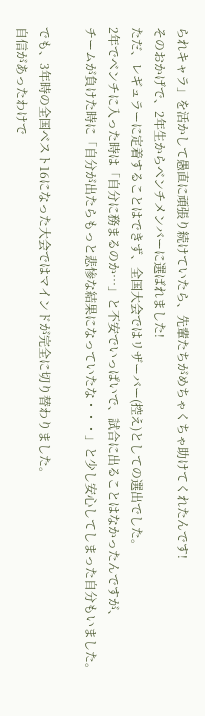られキャラ」を活かして愚直に頑張り続けていたら、先輩たちがめちゃくちゃ助けてくれたんです!
そのおかげで、2年生からベンチメンバーに選ばれました!
ただ、レギュラーに定着することはできず、全国大会ではリザーバー(控え)としての選出でした。
2年でベンチに入った時は「自分に務まるのか…」と不安でいっぱいで、試合に出ることはなかったんですが、
チームが負けた時に「自分が出たらもっと悲惨な結果になっていたな・・・」と少し安心してしまった自分もいました。

でも、3年時の全国ベスト16になった大会ではマインドが完全に切り替わりました。
自信があったわけで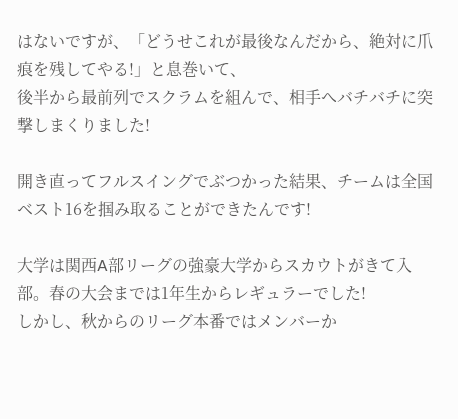はないですが、「どうせこれが最後なんだから、絶対に爪痕を残してやる!」と息巻いて、
後半から最前列でスクラムを組んで、相手へバチバチに突撃しまくりました!

開き直ってフルスイングでぶつかった結果、チームは全国ベスト16を掴み取ることができたんです!

大学は関西A部リーグの強豪大学からスカウトがきて入部。春の大会までは1年生からレギュラーでした!
しかし、秋からのリーグ本番ではメンバーか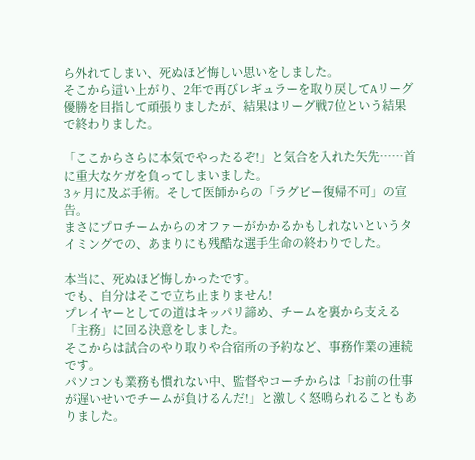ら外れてしまい、死ぬほど悔しい思いをしました。
そこから這い上がり、2年で再びレギュラーを取り戻してAリーグ優勝を目指して頑張りましたが、結果はリーグ戦7位という結果で終わりました。

「ここからさらに本気でやったるぞ!」と気合を入れた矢先……首に重大なケガを負ってしまいました。
3ヶ月に及ぶ手術。そして医師からの「ラグビー復帰不可」の宣告。
まさにプロチームからのオファーがかかるかもしれないというタイミングでの、あまりにも残酷な選手生命の終わりでした。

本当に、死ぬほど悔しかったです。
でも、自分はそこで立ち止まりません!
プレイヤーとしての道はキッパリ諦め、チームを裏から支える「主務」に回る決意をしました。
そこからは試合のやり取りや合宿所の予約など、事務作業の連続です。
パソコンも業務も慣れない中、監督やコーチからは「お前の仕事が遅いせいでチームが負けるんだ!」と激しく怒鳴られることもありました。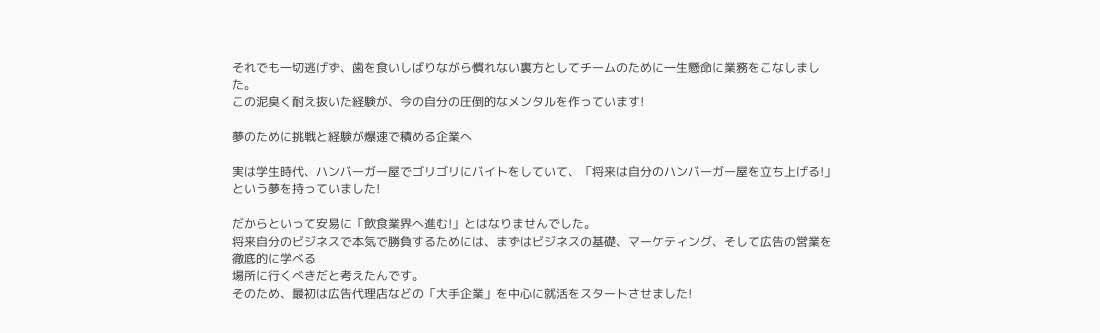それでも一切逃げず、歯を食いしばりながら慣れない裏方としてチームのために一生懸命に業務をこなしました。
この泥臭く耐え抜いた経験が、今の自分の圧倒的なメンタルを作っています!

夢のために挑戦と経験が爆速で積める企業へ

実は学生時代、ハンバーガー屋でゴリゴリにバイトをしていて、「将来は自分のハンバーガー屋を立ち上げる!」
という夢を持っていました!

だからといって安易に「飲食業界へ進む!」とはなりませんでした。
将来自分のビジネスで本気で勝負するためには、まずはビジネスの基礎、マーケティング、そして広告の営業を徹底的に学べる
場所に行くべきだと考えたんです。
そのため、最初は広告代理店などの「大手企業」を中心に就活をスタートさせました!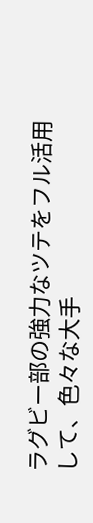ラグビー部の強力なツテをフル活用して、色々な大手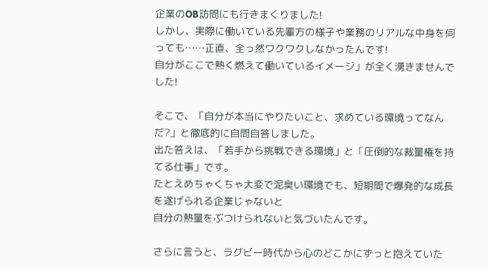企業のOB訪問にも行きまくりました!
しかし、実際に働いている先輩方の様子や業務のリアルな中身を伺っても……正直、全っ然ワクワクしなかったんです!
自分がここで熱く燃えて働いているイメージ」が全く湧きませんでした!

そこで、「自分が本当にやりたいこと、求めている環境ってなんだ?」と徹底的に自問自答しました。
出た答えは、「若手から挑戦できる環境」と「圧倒的な裁量権を持てる仕事」です。
たとえめちゃくちゃ大変で泥臭い環境でも、短期間で爆発的な成長を遂げられる企業じゃないと
自分の熱量をぶつけられないと気づいたんです。

さらに言うと、ラグビー時代から心のどこかにずっと抱えていた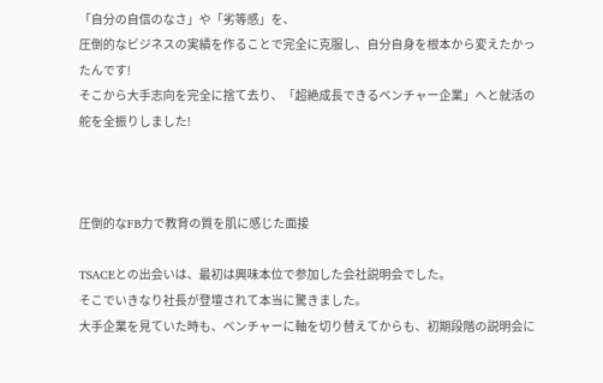「自分の自信のなさ」や「劣等感」を、
圧倒的なビジネスの実績を作ることで完全に克服し、自分自身を根本から変えたかったんです!
そこから大手志向を完全に捨て去り、「超絶成長できるベンチャー企業」へと就活の舵を全振りしました!



圧倒的なFB力で教育の質を肌に感じた面接

TSACEとの出会いは、最初は興味本位で参加した会社説明会でした。
そこでいきなり社長が登壇されて本当に驚きました。
大手企業を見ていた時も、ベンチャーに軸を切り替えてからも、初期段階の説明会に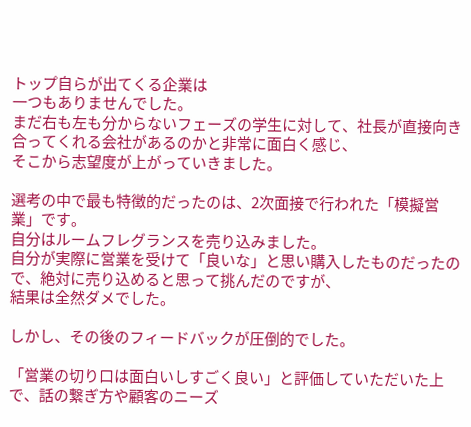トップ自らが出てくる企業は
一つもありませんでした。
まだ右も左も分からないフェーズの学生に対して、社長が直接向き合ってくれる会社があるのかと非常に面白く感じ、
そこから志望度が上がっていきました。

選考の中で最も特徴的だったのは、2次面接で行われた「模擬営業」です。
自分はルームフレグランスを売り込みました。
自分が実際に営業を受けて「良いな」と思い購入したものだったので、絶対に売り込めると思って挑んだのですが、
結果は全然ダメでした。

しかし、その後のフィードバックが圧倒的でした。

「営業の切り口は面白いしすごく良い」と評価していただいた上で、話の繋ぎ方や顧客のニーズ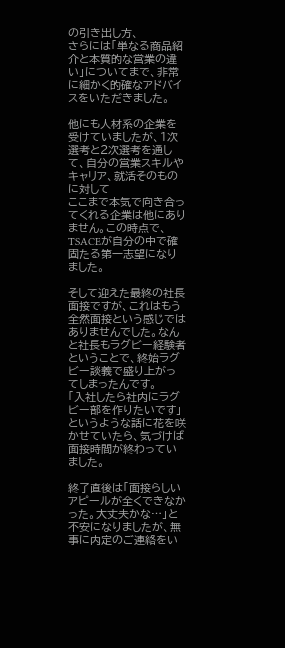の引き出し方、
さらには「単なる商品紹介と本質的な営業の違い」についてまで、非常に細かく的確なアドバイスをいただきました。

他にも人材系の企業を受けていましたが、1次選考と2次選考を通して、自分の営業スキルやキャリア、就活そのものに対して
ここまで本気で向き合ってくれる企業は他にありません。この時点で、TSACEが自分の中で確固たる第一志望になりました。

そして迎えた最終の社長面接ですが、これはもう全然面接という感じではありませんでした。なんと社長もラグビー経験者ということで、終始ラグビー談義で盛り上がってしまったんです。
「入社したら社内にラグビー部を作りたいです」というような話に花を咲かせていたら、気づけば面接時間が終わっていました。

終了直後は「面接らしいアピールが全くできなかった。大丈夫かな…」と不安になりましたが、無事に内定のご連絡をい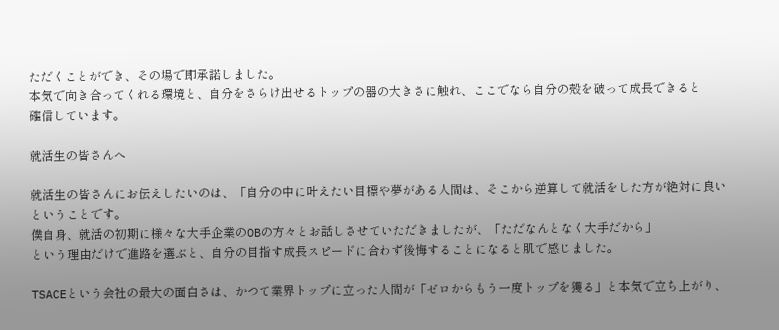ただくことができ、その場で即承諾しました。
本気で向き合ってくれる環境と、自分をさらけ出せるトップの器の大きさに触れ、ここでなら自分の殻を破って成長できると
確信しています。

就活生の皆さんへ

就活生の皆さんにお伝えしたいのは、「自分の中に叶えたい目標や夢がある人間は、そこから逆算して就活をした方が絶対に良い
ということです。
僕自身、就活の初期に様々な大手企業のOBの方々とお話しさせていただきましたが、「ただなんとなく大手だから」
という理由だけで進路を選ぶと、自分の目指す成長スピードに合わず後悔することになると肌で感じました。

TSACEという会社の最大の面白さは、かつて業界トップに立った人間が「ゼロからもう一度トップを獲る」と本気で立ち上がり、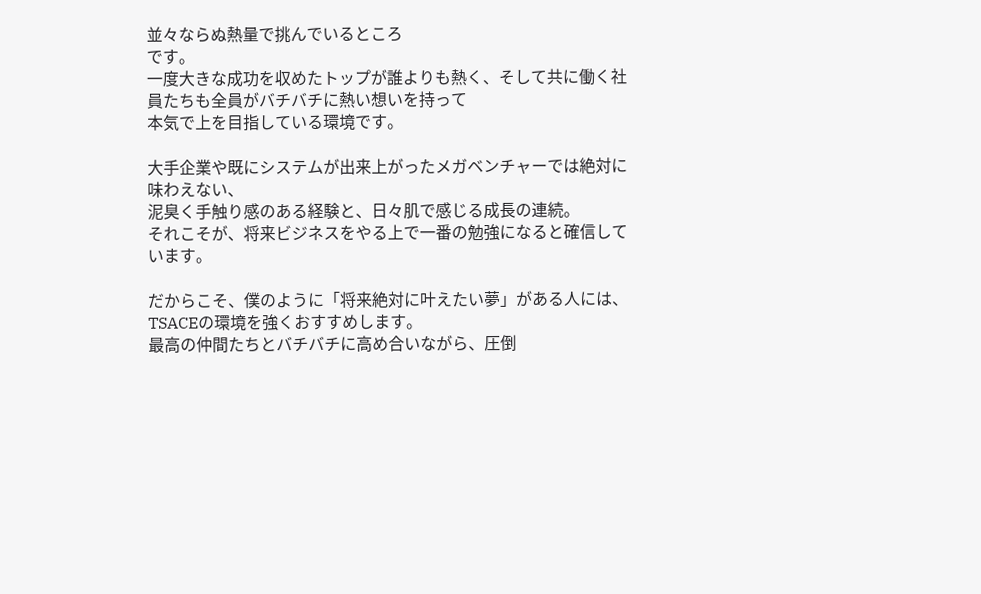並々ならぬ熱量で挑んでいるところ
です。
一度大きな成功を収めたトップが誰よりも熱く、そして共に働く社員たちも全員がバチバチに熱い想いを持って
本気で上を目指している環境です。

大手企業や既にシステムが出来上がったメガベンチャーでは絶対に味わえない、
泥臭く手触り感のある経験と、日々肌で感じる成長の連続。
それこそが、将来ビジネスをやる上で一番の勉強になると確信しています。

だからこそ、僕のように「将来絶対に叶えたい夢」がある人には、TSACEの環境を強くおすすめします。
最高の仲間たちとバチバチに高め合いながら、圧倒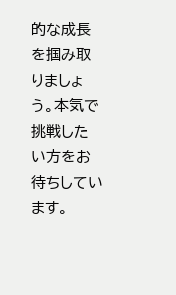的な成長を掴み取りましょう。本気で挑戦したい方をお待ちしています。